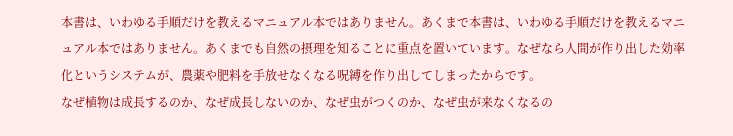本書は、いわゆる手順だけを教えるマニュアル本ではありません。あくまで本書は、いわゆる手順だけを教えるマニュアル本ではありません。あくまでも自然の摂理を知ることに重点を置いています。なぜなら人間が作り出した効率化というシステムが、農薬や肥料を手放せなくなる呪縛を作り出してしまったからです。
なぜ植物は成長するのか、なぜ成長しないのか、なぜ虫がつくのか、なぜ虫が来なくなるの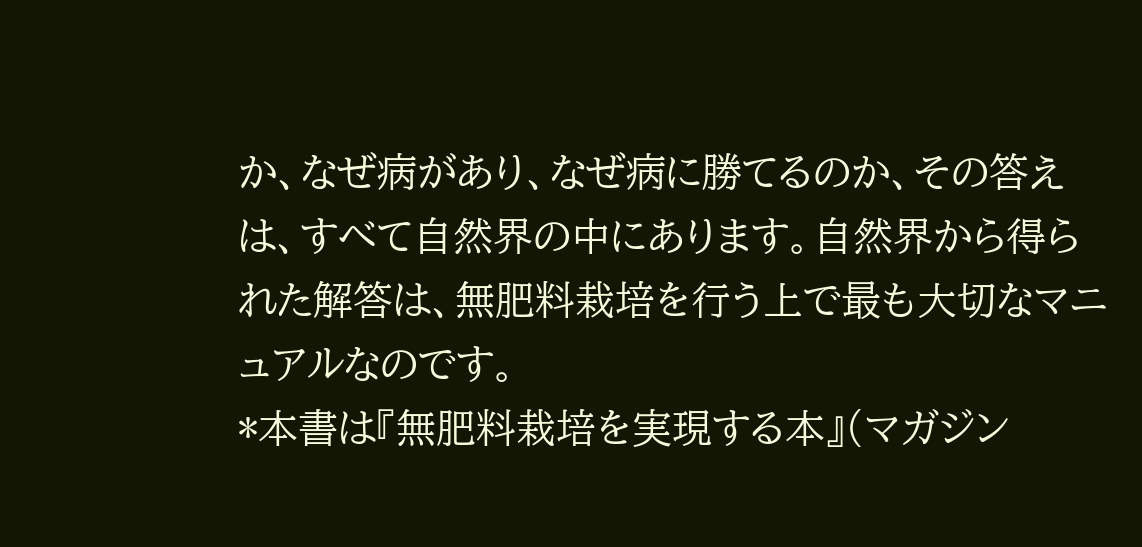か、なぜ病があり、なぜ病に勝てるのか、その答えは、すべて自然界の中にあります。自然界から得られた解答は、無肥料栽培を行う上で最も大切なマニュアルなのです。
*本書は『無肥料栽培を実現する本』(マガジン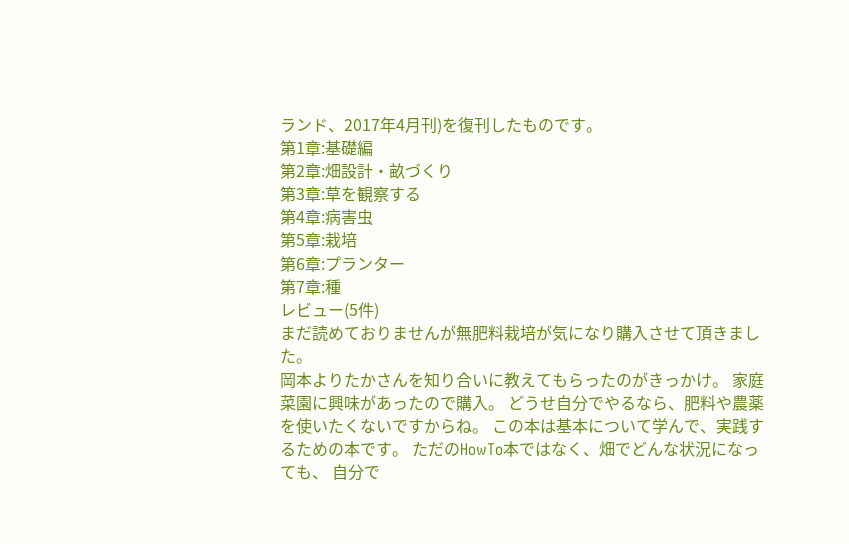ランド、2017年4月刊)を復刊したものです。
第1章:基礎編
第2章:畑設計・畝づくり
第3章:草を観察する
第4章:病害虫
第5章:栽培
第6章:プランター
第7章:種
レビュー(5件)
まだ読めておりませんが無肥料栽培が気になり購入させて頂きました。
岡本よりたかさんを知り合いに教えてもらったのがきっかけ。 家庭菜園に興味があったので購入。 どうせ自分でやるなら、肥料や農薬を使いたくないですからね。 この本は基本について学んで、実践するための本です。 ただのHowTo本ではなく、畑でどんな状況になっても、 自分で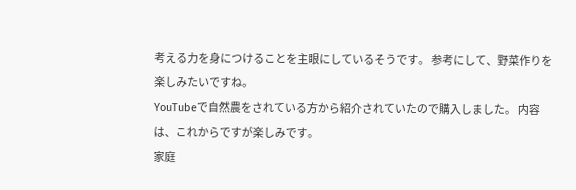考える力を身につけることを主眼にしているそうです。 参考にして、野菜作りを楽しみたいですね。
YouTubeで自然農をされている方から紹介されていたので購入しました。 内容は、これからですが楽しみです。
家庭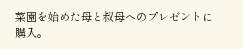菜園を始めた母と叔母へのプレゼントに購入。